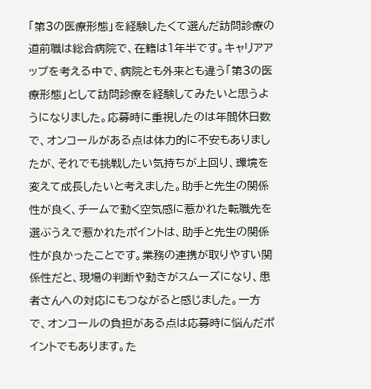「第3の医療形態」を経験したくて選んだ訪問診療の道前職は総合病院で、在籍は1年半です。キャリアアップを考える中で、病院とも外来とも違う「第3の医療形態」として訪問診療を経験してみたいと思うようになりました。応募時に重視したのは年間休日数で、オンコールがある点は体力的に不安もありましたが、それでも挑戦したい気持ちが上回り、環境を変えて成長したいと考えました。助手と先生の関係性が良く、チームで動く空気感に惹かれた転職先を選ぶうえで惹かれたポイントは、助手と先生の関係性が良かったことです。業務の連携が取りやすい関係性だと、現場の判断や動きがスムーズになり、患者さんへの対応にもつながると感じました。一方で、オンコールの負担がある点は応募時に悩んだポイントでもあります。た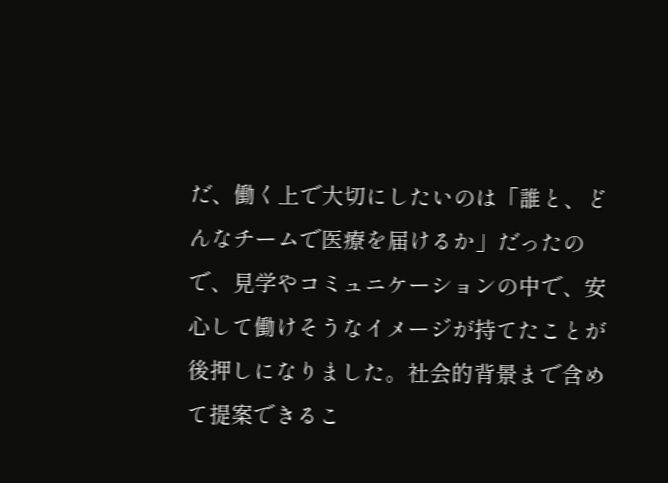だ、働く上で大切にしたいのは「誰と、どんなチームで医療を届けるか」だったので、見学やコミュニケーションの中で、安心して働けそうなイメージが持てたことが後押しになりました。社会的背景まで含めて提案できるこ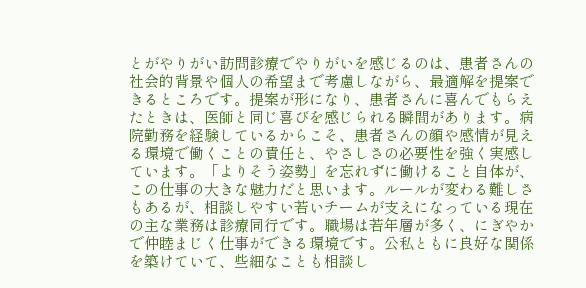とがやりがい訪問診療でやりがいを感じるのは、患者さんの社会的背景や個人の希望まで考慮しながら、最適解を提案できるところです。提案が形になり、患者さんに喜んでもらえたときは、医師と同じ喜びを感じられる瞬間があります。病院勤務を経験しているからこそ、患者さんの顔や感情が見える環境で働くことの責任と、やさしさの必要性を強く実感しています。「よりそう姿勢」を忘れずに働けること自体が、この仕事の大きな魅力だと思います。ルールが変わる難しさもあるが、相談しやすい若いチームが支えになっている現在の主な業務は診療同行です。職場は若年層が多く、にぎやかで仲睦まじく仕事ができる環境です。公私ともに良好な関係を築けていて、些細なことも相談し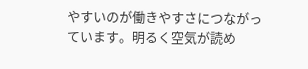やすいのが働きやすさにつながっています。明るく空気が読め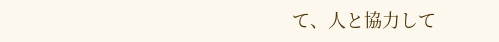て、人と協力して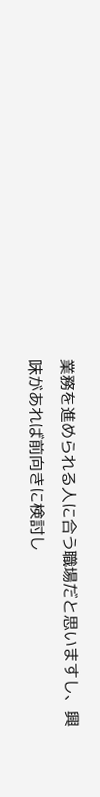業務を進められる人に合う職場だと思いますし、興味があれば前向きに検討し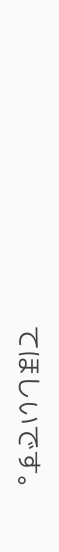てほしいです。